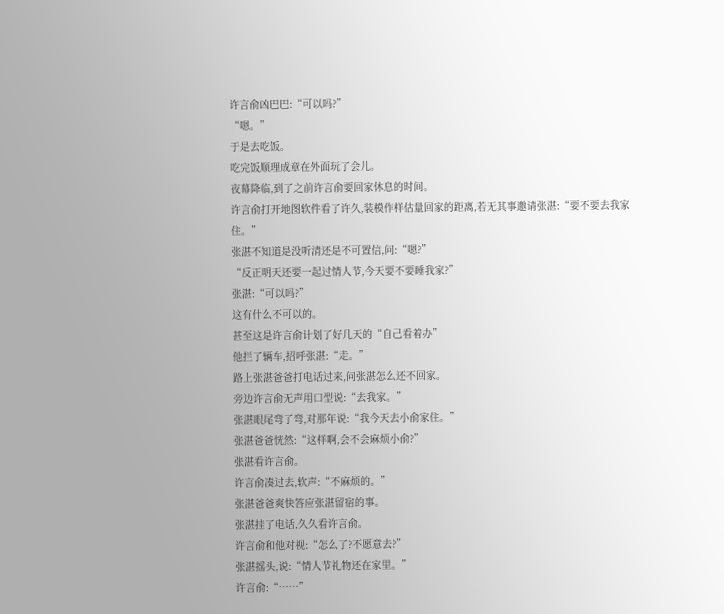许言俞凶巴巴:“可以吗?”
“嗯。”
于是去吃饭。
吃完饭顺理成章在外面玩了会儿。
夜幕降临,到了之前许言俞要回家休息的时间。
许言俞打开地图软件看了许久,装模作样估量回家的距离,若无其事邀请张湛:“要不要去我家住。”
张湛不知道是没听清还是不可置信,问:“嗯?”
“反正明天还要一起过情人节,今天要不要睡我家?”
张湛:“可以吗?”
这有什么不可以的。
甚至这是许言俞计划了好几天的“自己看着办”
他拦了辆车,招呼张湛:“走。”
路上张湛爸爸打电话过来,问张湛怎么还不回家。
旁边许言俞无声用口型说:“去我家。”
张湛眼尾弯了弯,对那年说:“我今天去小俞家住。”
张湛爸爸恍然:“这样啊,会不会麻烦小俞?”
张湛看许言俞。
许言俞凑过去,软声:“不麻烦的。”
张湛爸爸爽快答应张湛留宿的事。
张湛挂了电话,久久看许言俞。
许言俞和他对视:“怎么了?不愿意去?”
张湛摇头,说:“情人节礼物还在家里。”
许言俞:“……”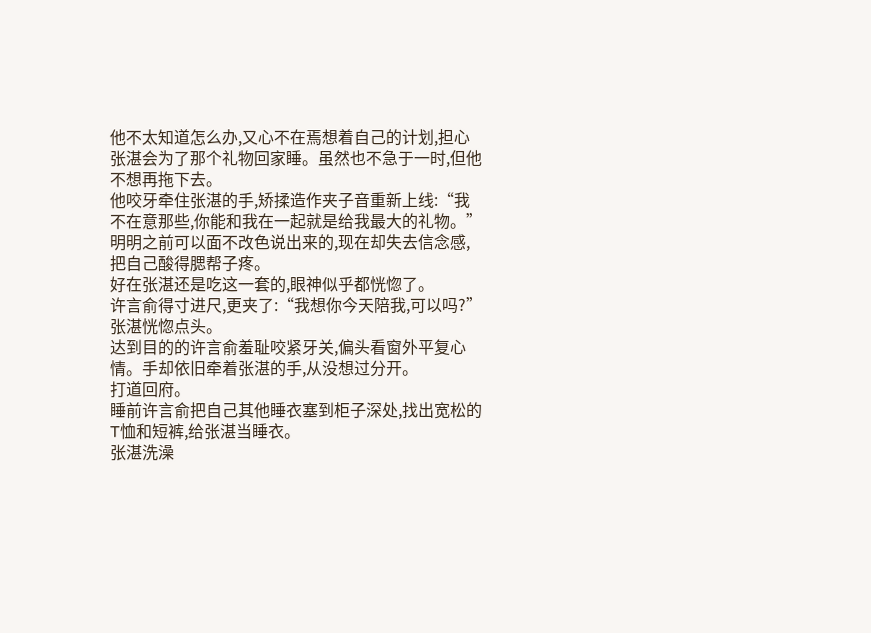他不太知道怎么办,又心不在焉想着自己的计划,担心张湛会为了那个礼物回家睡。虽然也不急于一时,但他不想再拖下去。
他咬牙牵住张湛的手,矫揉造作夹子音重新上线:“我不在意那些,你能和我在一起就是给我最大的礼物。”
明明之前可以面不改色说出来的,现在却失去信念感,把自己酸得腮帮子疼。
好在张湛还是吃这一套的,眼神似乎都恍惚了。
许言俞得寸进尺,更夹了:“我想你今天陪我,可以吗?”
张湛恍惚点头。
达到目的的许言俞羞耻咬紧牙关,偏头看窗外平复心情。手却依旧牵着张湛的手,从没想过分开。
打道回府。
睡前许言俞把自己其他睡衣塞到柜子深处,找出宽松的T恤和短裤,给张湛当睡衣。
张湛洗澡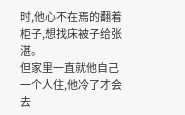时,他心不在焉的翻着柜子,想找床被子给张湛。
但家里一直就他自己一个人住,他冷了才会去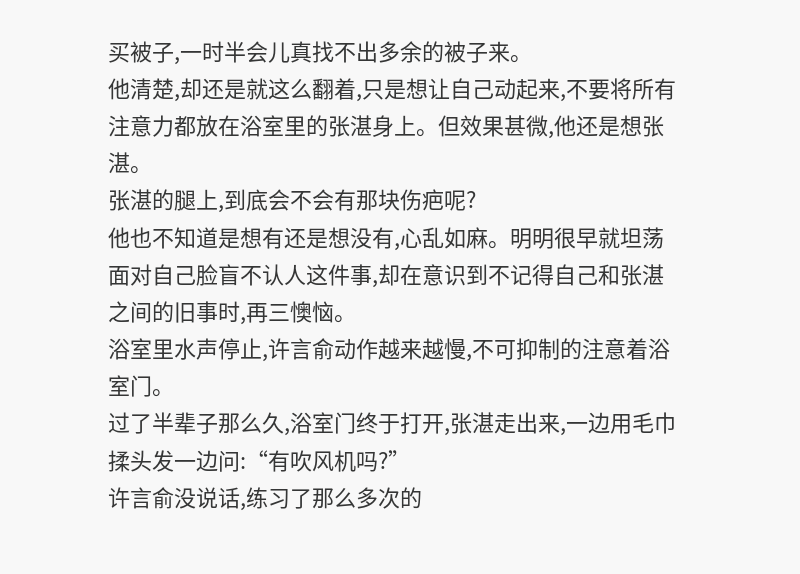买被子,一时半会儿真找不出多余的被子来。
他清楚,却还是就这么翻着,只是想让自己动起来,不要将所有注意力都放在浴室里的张湛身上。但效果甚微,他还是想张湛。
张湛的腿上,到底会不会有那块伤疤呢?
他也不知道是想有还是想没有,心乱如麻。明明很早就坦荡面对自己脸盲不认人这件事,却在意识到不记得自己和张湛之间的旧事时,再三懊恼。
浴室里水声停止,许言俞动作越来越慢,不可抑制的注意着浴室门。
过了半辈子那么久,浴室门终于打开,张湛走出来,一边用毛巾揉头发一边问:“有吹风机吗?”
许言俞没说话,练习了那么多次的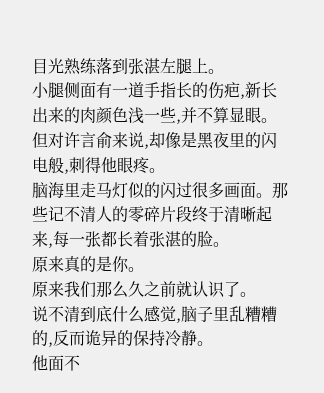目光熟练落到张湛左腿上。
小腿侧面有一道手指长的伤疤,新长出来的肉颜色浅一些,并不算显眼。
但对许言俞来说,却像是黑夜里的闪电般,刺得他眼疼。
脑海里走马灯似的闪过很多画面。那些记不清人的零碎片段终于清晰起来,每一张都长着张湛的脸。
原来真的是你。
原来我们那么久之前就认识了。
说不清到底什么感觉,脑子里乱糟糟的,反而诡异的保持冷静。
他面不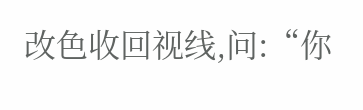改色收回视线,问:“你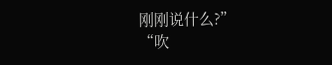刚刚说什么?”
“吹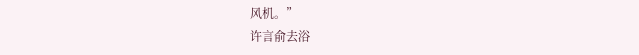风机。”
许言俞去浴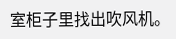室柜子里找出吹风机。